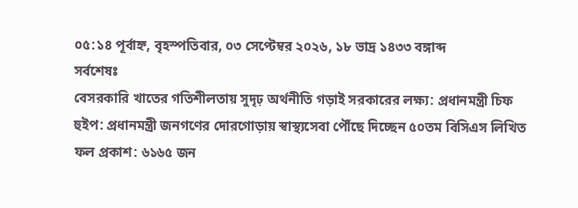০৫:১৪ পূর্বাহ্ন, বৃহস্পতিবার, ০৩ সেপ্টেম্বর ২০২৬, ১৮ ভাদ্র ১৪৩৩ বঙ্গাব্দ
সর্বশেষঃ
বেসরকারি খাতের গতিশীলতায় সুদৃঢ় অর্থনীতি গড়াই সরকারের লক্ষ্য: প্রধানমন্ত্রী চিফ হুইপ: প্রধানমন্ত্রী জনগণের দোরগোড়ায় স্বাস্থ্যসেবা পৌঁছে দিচ্ছেন ৫০তম বিসিএস লিখিত ফল প্রকাশ: ৬১৬৫ জন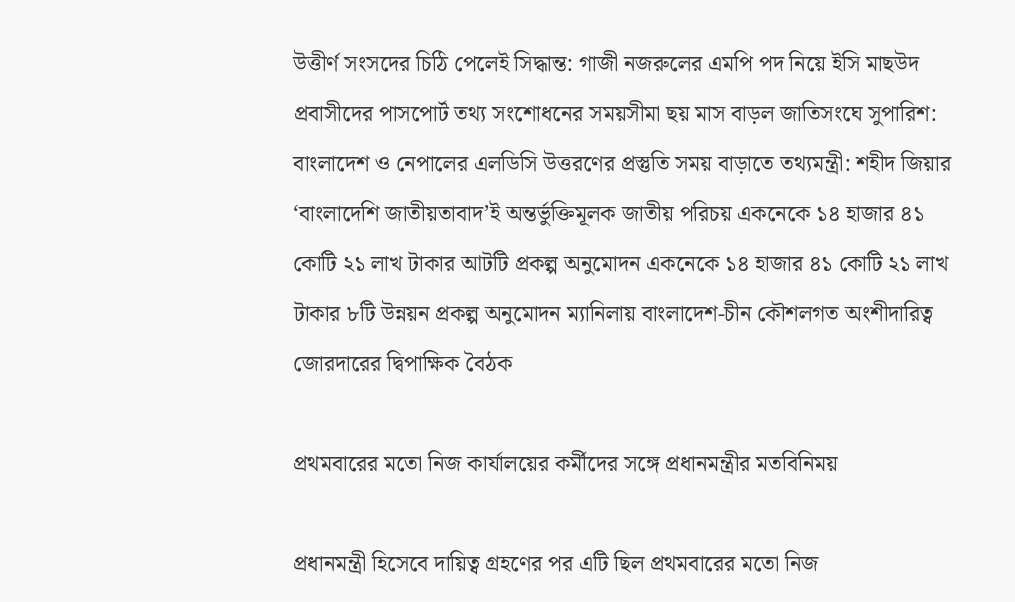উত্তীর্ণ সংসদের চিঠি পেলেই সিদ্ধান্ত: গাজী নজরুলের এমপি পদ নিয়ে ইসি মাছউদ প্রবাসীদের পাসপোর্ট তথ্য সংশোধনের সময়সীমা ছয় মাস বাড়ল জাতিসংঘে সুপারিশ: বাংলাদেশ ও নেপালের এলডিসি উত্তরণের প্রস্তুতি সময় বাড়াতে তথ্যমন্ত্রী: শহীদ জিয়ার ‘বাংলাদেশি জাতীয়তাবাদ’ই অন্তর্ভুক্তিমূলক জাতীয় পরিচয় একনেকে ১৪ হাজার ৪১ কোটি ২১ লাখ টাকার আটটি প্রকল্প অনুমোদন একনেকে ১৪ হাজার ৪১ কোটি ২১ লাখ টাকার ৮টি উন্নয়ন প্রকল্প অনুমোদন ম্যানিলায় বাংলাদেশ-চীন কৌশলগত অংশীদারিত্ব জোরদারের দ্বিপাক্ষিক বৈঠক

প্রথমবারের মতো নিজ কার্যালয়ের কর্মীদের সঙ্গে প্রধানমন্ত্রীর মতবিনিময়

প্রধানমন্ত্রী হিসেবে দায়িত্ব গ্রহণের পর এটি ছিল প্রথমবারের মতো নিজ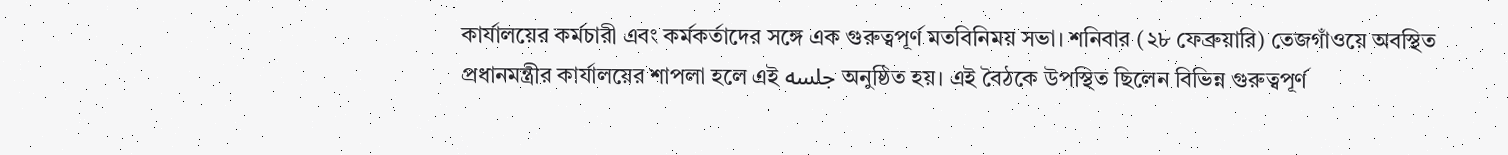কার্যালয়ের কর্মচারী এবং কর্মকর্তাদের সঙ্গে এক গুরুত্বপূর্ণ মতবিনিময় সভা। শনিবার (২৮ ফেব্রুয়ারি) তেজগাঁওয়ে অবস্থিত প্রধানমন্ত্রীর কার্যালয়ের শাপলা হলে এই جلسه অনুষ্ঠিত হয়। এই বৈঠকে উপস্থিত ছিলেন বিভিন্ন গুরুত্বপূর্ণ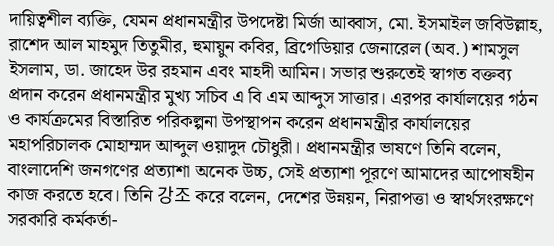দায়িত্বশীল ব্যক্তি, যেমন প্রধানমন্ত্রীর উপদেষ্টা মির্জা আব্বাস, মো. ইসমাইল জবিউল্লাহ, রাশেদ আল মাহমুদ তিতুমীর, হুমায়ুন কবির, ব্রিগেডিয়ার জেনারেল (অব.) শামসুল ইসলাম, ডা. জাহেদ উর রহমান এবং মাহদী আমিন। সভার শুরুতেই স্বাগত বক্তব্য প্রদান করেন প্রধানমন্ত্রীর মুখ্য সচিব এ বি এম আব্দুস সাত্তার। এরপর কার্যালয়ের গঠন ও কার্যক্রমের বিস্তারিত পরিকল্পনা উপস্থাপন করেন প্রধানমন্ত্রীর কার্যালয়ের মহাপরিচালক মোহাম্মদ আব্দুল ওয়াদুদ চৌধুরী। প্রধানমন্ত্রীর ভাষণে তিনি বলেন, বাংলাদেশি জনগণের প্রত্যাশা অনেক উচ্চ, সেই প্রত্যাশা পূরণে আমাদের আপোষহীন কাজ করতে হবে। তিনি 강조 করে বলেন, দেশের উন্নয়ন, নিরাপত্তা ও স্বার্থসংরক্ষণে সরকারি কর্মকর্তা-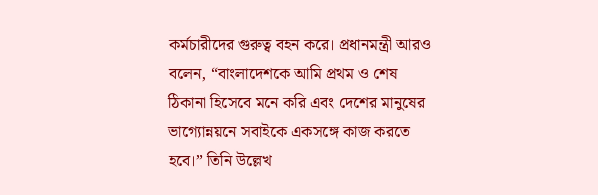কর্মচারীদের গুরুত্ব বহন করে। প্রধানমন্ত্রী আরও বলেন, “বাংলাদেশকে আমি প্রথম ও শেষ ঠিকানা হিসেবে মনে করি এবং দেশের মানুষের ভাগ্যোন্নয়নে সবাইকে একসঙ্গে কাজ করতে হবে।” তিনি উল্লেখ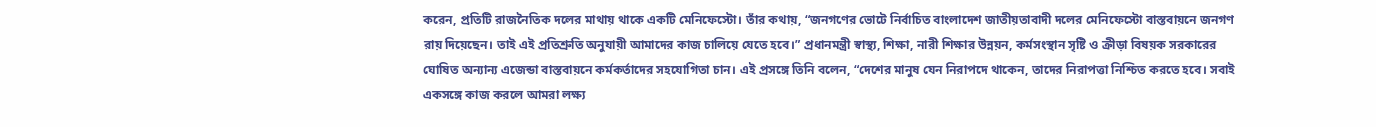করেন, প্রতিটি রাজনৈতিক দলের মাথায় থাকে একটি মেনিফেস্টো। তাঁর কথায়, “জনগণের ভোটে নির্বাচিত বাংলাদেশ জাতীয়তাবাদী দলের মেনিফেস্টো বাস্তবায়নে জনগণ রায় দিয়েছেন। তাই এই প্রতিশ্রুতি অনুযায়ী আমাদের কাজ চালিয়ে যেতে হবে।” প্রধানমন্ত্রী স্বাস্থ্য, শিক্ষা, নারী শিক্ষার উন্নয়ন, কর্মসংস্থান সৃষ্টি ও ক্রীড়া বিষয়ক সরকারের ঘোষিত অন্যান্য এজেন্ডা বাস্তবায়নে কর্মকর্তাদের সহযোগিতা চান। এই প্রসঙ্গে তিনি বলেন, “দেশের মানুষ যেন নিরাপদে থাকেন, তাদের নিরাপত্তা নিশ্চিত করতে হবে। সবাই একসঙ্গে কাজ করলে আমরা লক্ষ্য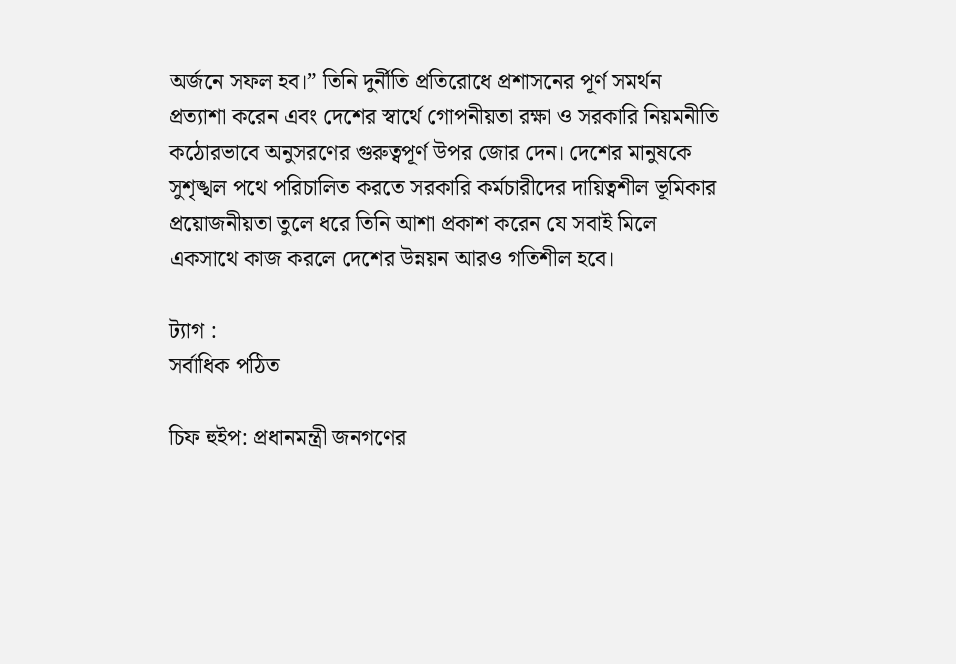অর্জনে সফল হব।” তিনি দুর্নীতি প্রতিরোধে প্রশাসনের পূর্ণ সমর্থন প্রত্যাশা করেন এবং দেশের স্বার্থে গোপনীয়তা রক্ষা ও সরকারি নিয়মনীতি কঠোরভাবে অনুসরণের গুরুত্বপূর্ণ উপর জোর দেন। দেশের মানুষকে সুশৃঙ্খল পথে পরিচালিত করতে সরকারি কর্মচারীদের দায়িত্বশীল ভূমিকার প্রয়োজনীয়তা তুলে ধরে তিনি আশা প্রকাশ করেন যে সবাই মিলে একসাথে কাজ করলে দেশের উন্নয়ন আরও গতিশীল হবে।

ট্যাগ :
সর্বাধিক পঠিত

চিফ হুইপ: প্রধানমন্ত্রী জনগণের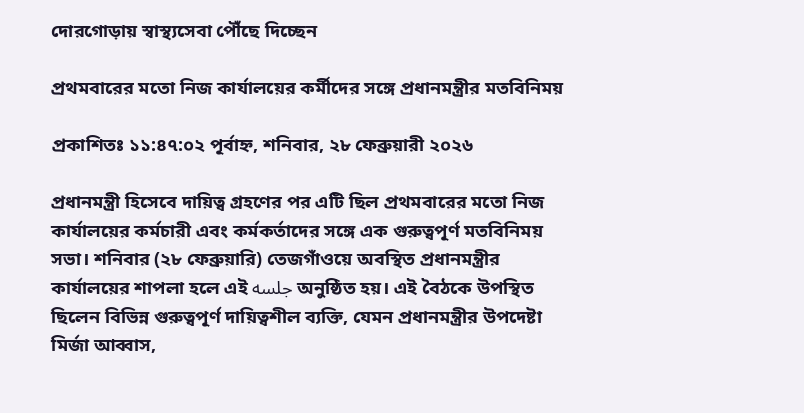দোরগোড়ায় স্বাস্থ্যসেবা পৌঁছে দিচ্ছেন

প্রথমবারের মতো নিজ কার্যালয়ের কর্মীদের সঙ্গে প্রধানমন্ত্রীর মতবিনিময়

প্রকাশিতঃ ১১:৪৭:০২ পূর্বাহ্ন, শনিবার, ২৮ ফেব্রুয়ারী ২০২৬

প্রধানমন্ত্রী হিসেবে দায়িত্ব গ্রহণের পর এটি ছিল প্রথমবারের মতো নিজ কার্যালয়ের কর্মচারী এবং কর্মকর্তাদের সঙ্গে এক গুরুত্বপূর্ণ মতবিনিময় সভা। শনিবার (২৮ ফেব্রুয়ারি) তেজগাঁওয়ে অবস্থিত প্রধানমন্ত্রীর কার্যালয়ের শাপলা হলে এই جلسه অনুষ্ঠিত হয়। এই বৈঠকে উপস্থিত ছিলেন বিভিন্ন গুরুত্বপূর্ণ দায়িত্বশীল ব্যক্তি, যেমন প্রধানমন্ত্রীর উপদেষ্টা মির্জা আব্বাস,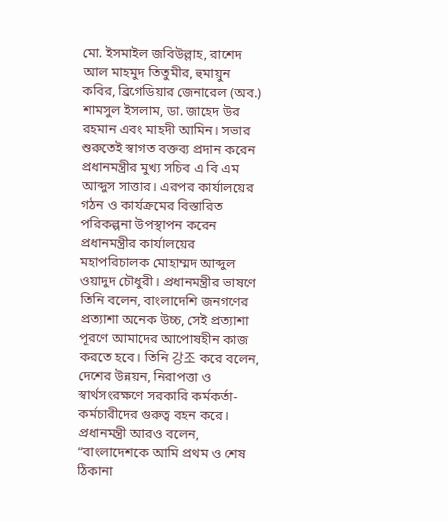মো. ইসমাইল জবিউল্লাহ, রাশেদ আল মাহমুদ তিতুমীর, হুমায়ুন কবির, ব্রিগেডিয়ার জেনারেল (অব.) শামসুল ইসলাম, ডা. জাহেদ উর রহমান এবং মাহদী আমিন। সভার শুরুতেই স্বাগত বক্তব্য প্রদান করেন প্রধানমন্ত্রীর মুখ্য সচিব এ বি এম আব্দুস সাত্তার। এরপর কার্যালয়ের গঠন ও কার্যক্রমের বিস্তারিত পরিকল্পনা উপস্থাপন করেন প্রধানমন্ত্রীর কার্যালয়ের মহাপরিচালক মোহাম্মদ আব্দুল ওয়াদুদ চৌধুরী। প্রধানমন্ত্রীর ভাষণে তিনি বলেন, বাংলাদেশি জনগণের প্রত্যাশা অনেক উচ্চ, সেই প্রত্যাশা পূরণে আমাদের আপোষহীন কাজ করতে হবে। তিনি 강조 করে বলেন, দেশের উন্নয়ন, নিরাপত্তা ও স্বার্থসংরক্ষণে সরকারি কর্মকর্তা-কর্মচারীদের গুরুত্ব বহন করে। প্রধানমন্ত্রী আরও বলেন, “বাংলাদেশকে আমি প্রথম ও শেষ ঠিকানা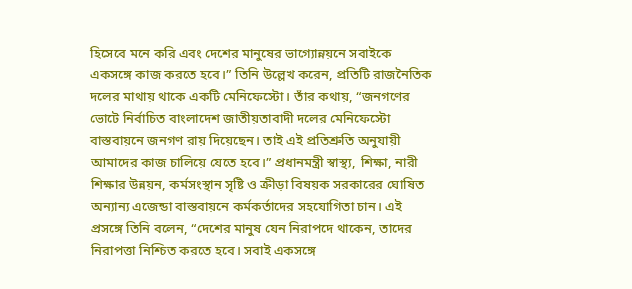হিসেবে মনে করি এবং দেশের মানুষের ভাগ্যোন্নয়নে সবাইকে একসঙ্গে কাজ করতে হবে।” তিনি উল্লেখ করেন, প্রতিটি রাজনৈতিক দলের মাথায় থাকে একটি মেনিফেস্টো। তাঁর কথায়, “জনগণের ভোটে নির্বাচিত বাংলাদেশ জাতীয়তাবাদী দলের মেনিফেস্টো বাস্তবায়নে জনগণ রায় দিয়েছেন। তাই এই প্রতিশ্রুতি অনুযায়ী আমাদের কাজ চালিয়ে যেতে হবে।” প্রধানমন্ত্রী স্বাস্থ্য, শিক্ষা, নারী শিক্ষার উন্নয়ন, কর্মসংস্থান সৃষ্টি ও ক্রীড়া বিষয়ক সরকারের ঘোষিত অন্যান্য এজেন্ডা বাস্তবায়নে কর্মকর্তাদের সহযোগিতা চান। এই প্রসঙ্গে তিনি বলেন, “দেশের মানুষ যেন নিরাপদে থাকেন, তাদের নিরাপত্তা নিশ্চিত করতে হবে। সবাই একসঙ্গে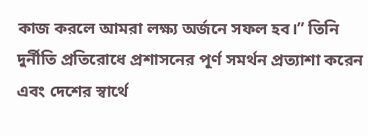কাজ করলে আমরা লক্ষ্য অর্জনে সফল হব।” তিনি দুর্নীতি প্রতিরোধে প্রশাসনের পূর্ণ সমর্থন প্রত্যাশা করেন এবং দেশের স্বার্থে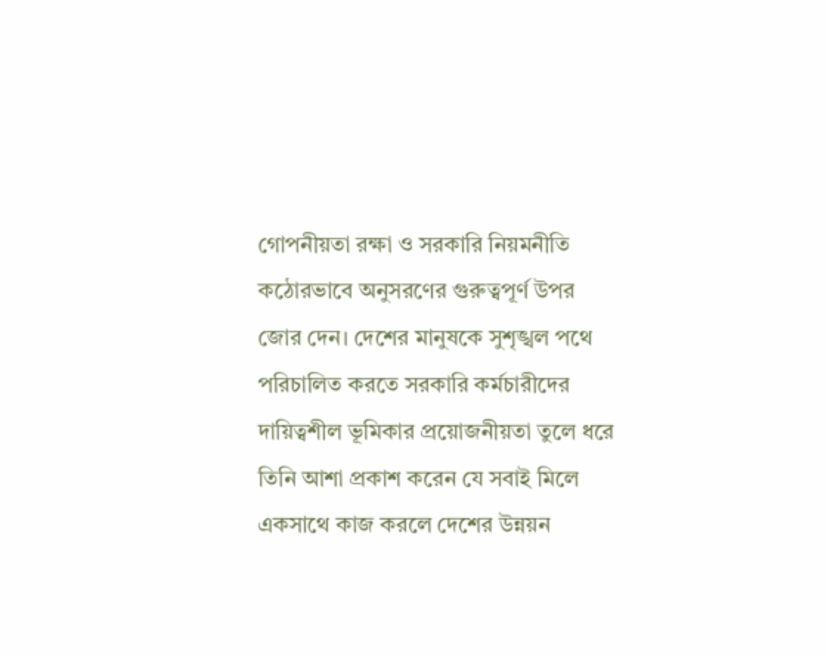গোপনীয়তা রক্ষা ও সরকারি নিয়মনীতি কঠোরভাবে অনুসরণের গুরুত্বপূর্ণ উপর জোর দেন। দেশের মানুষকে সুশৃঙ্খল পথে পরিচালিত করতে সরকারি কর্মচারীদের দায়িত্বশীল ভূমিকার প্রয়োজনীয়তা তুলে ধরে তিনি আশা প্রকাশ করেন যে সবাই মিলে একসাথে কাজ করলে দেশের উন্নয়ন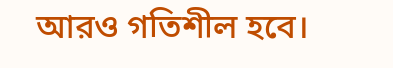আরও গতিশীল হবে।